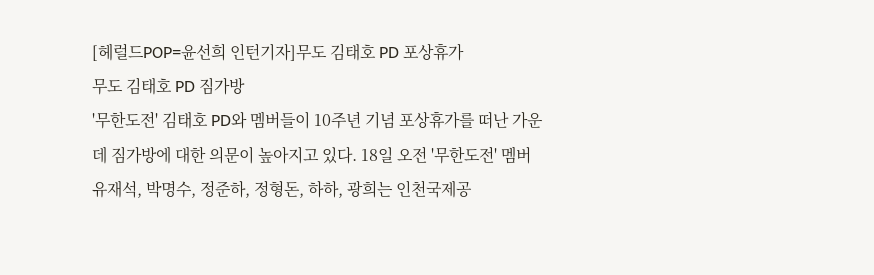[헤럴드POP=윤선희 인턴기자]무도 김태호 PD 포상휴가
무도 김태호 PD 짐가방
'무한도전' 김태호 PD와 멤버들이 10주년 기념 포상휴가를 떠난 가운데 짐가방에 대한 의문이 높아지고 있다. 18일 오전 '무한도전' 멤버 유재석, 박명수, 정준하, 정형돈, 하하, 광희는 인천국제공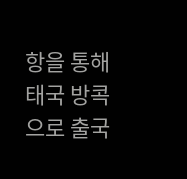항을 통해 태국 방콕으로 출국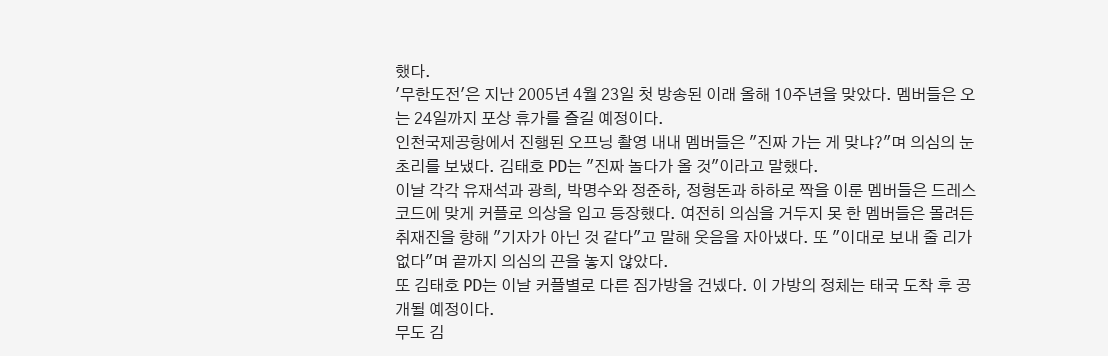했다.
'무한도전'은 지난 2005년 4월 23일 첫 방송된 이래 올해 10주년을 맞았다. 멤버들은 오는 24일까지 포상 휴가를 즐길 예정이다.
인천국제공항에서 진행된 오프닝 촬영 내내 멤버들은 "진짜 가는 게 맞냐?"며 의심의 눈초리를 보냈다. 김태호 PD는 "진짜 놀다가 올 것"이라고 말했다.
이날 각각 유재석과 광희, 박명수와 정준하, 정형돈과 하하로 짝을 이룬 멤버들은 드레스 코드에 맞게 커플로 의상을 입고 등장했다. 여전히 의심을 거두지 못 한 멤버들은 몰려든 취재진을 향해 "기자가 아닌 것 같다"고 말해 웃음을 자아냈다. 또 "이대로 보내 줄 리가 없다"며 끝까지 의심의 끈을 놓지 않았다.
또 김태호 PD는 이날 커플별로 다른 짐가방을 건넸다. 이 가방의 정체는 태국 도착 후 공개될 예정이다.
무도 김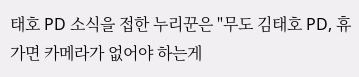태호 PD 소식을 접한 누리꾼은 "무도 김태호 PD, 휴가면 카메라가 없어야 하는게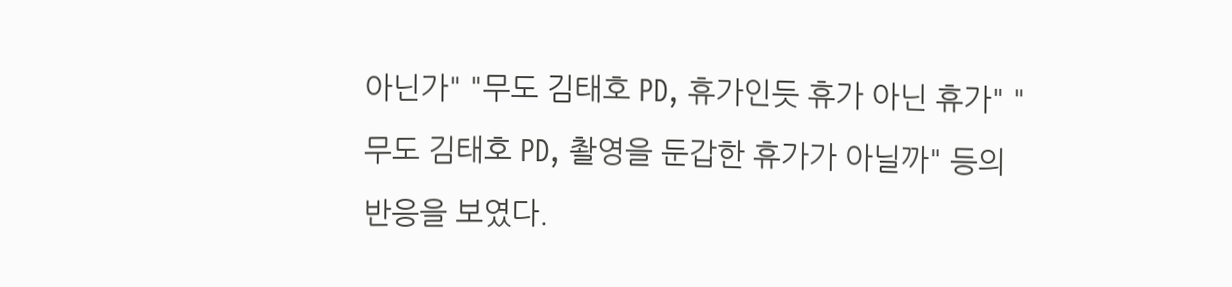아닌가" "무도 김태호 PD, 휴가인듯 휴가 아닌 휴가" "무도 김태호 PD, 촬영을 둔갑한 휴가가 아닐까" 등의 반응을 보였다.